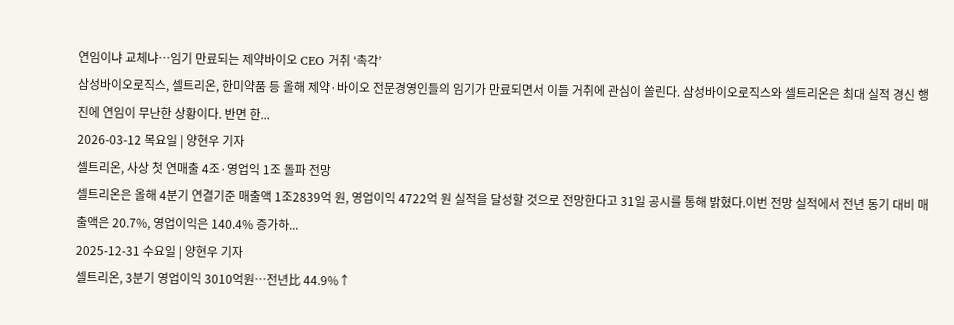연임이냐 교체냐…임기 만료되는 제약바이오 CEO 거취 ‘촉각’
삼성바이오로직스, 셀트리온, 한미약품 등 올해 제약·바이오 전문경영인들의 임기가 만료되면서 이들 거취에 관심이 쏠린다. 삼성바이오로직스와 셀트리온은 최대 실적 경신 행진에 연임이 무난한 상황이다. 반면 한...
2026-03-12 목요일 | 양현우 기자
셀트리온, 사상 첫 연매출 4조·영업익 1조 돌파 전망
셀트리온은 올해 4분기 연결기준 매출액 1조2839억 원, 영업이익 4722억 원 실적을 달성할 것으로 전망한다고 31일 공시를 통해 밝혔다.이번 전망 실적에서 전년 동기 대비 매출액은 20.7%, 영업이익은 140.4% 증가하...
2025-12-31 수요일 | 양현우 기자
셀트리온, 3분기 영업이익 3010억원…전년比 44.9%↑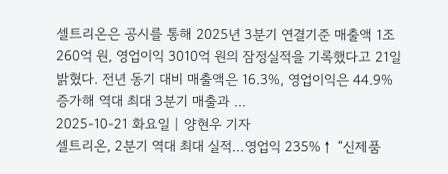셀트리온은 공시를 통해 2025년 3분기 연결기준 매출액 1조 260억 원, 영업이익 3010억 원의 잠정실적을 기록했다고 21일 밝혔다. 전년 동기 대비 매출액은 16.3%, 영업이익은 44.9% 증가해 역대 최대 3분기 매출과 ...
2025-10-21 화요일 | 양현우 기자
셀트리온, 2분기 역대 최대 실적…영업익 235%↑ “신제품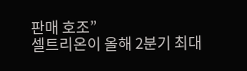판매 호조”
셀트리온이 올해 2분기 최대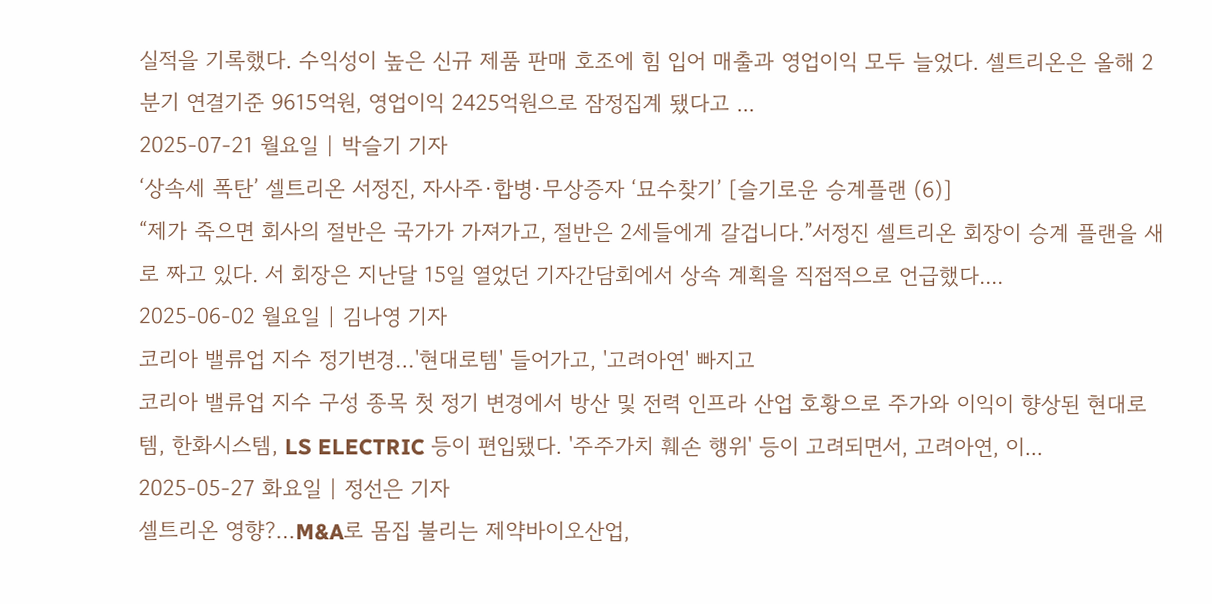실적을 기록했다. 수익성이 높은 신규 제품 판매 호조에 힘 입어 매출과 영업이익 모두 늘었다. 셀트리온은 올해 2분기 연결기준 9615억원, 영업이익 2425억원으로 잠정집계 됐다고 ...
2025-07-21 월요일 | 박슬기 기자
‘상속세 폭탄’ 셀트리온 서정진, 자사주·합병·무상증자 ‘묘수찾기’ [슬기로운 승계플랜 (6)]
“제가 죽으면 회사의 절반은 국가가 가져가고, 절반은 2세들에게 갈겁니다.”서정진 셀트리온 회장이 승계 플랜을 새로 짜고 있다. 서 회장은 지난달 15일 열었던 기자간담회에서 상속 계획을 직접적으로 언급했다....
2025-06-02 월요일 | 김나영 기자
코리아 밸류업 지수 정기변경…'현대로템' 들어가고, '고려아연' 빠지고
코리아 밸류업 지수 구성 종목 첫 정기 변경에서 방산 및 전력 인프라 산업 호황으로 주가와 이익이 향상된 현대로템, 한화시스템, LS ELECTRIC 등이 편입됐다. '주주가치 훼손 행위' 등이 고려되면서, 고려아연, 이...
2025-05-27 화요일 | 정선은 기자
셀트리온 영향?…M&A로 몸집 불리는 제약바이오산업,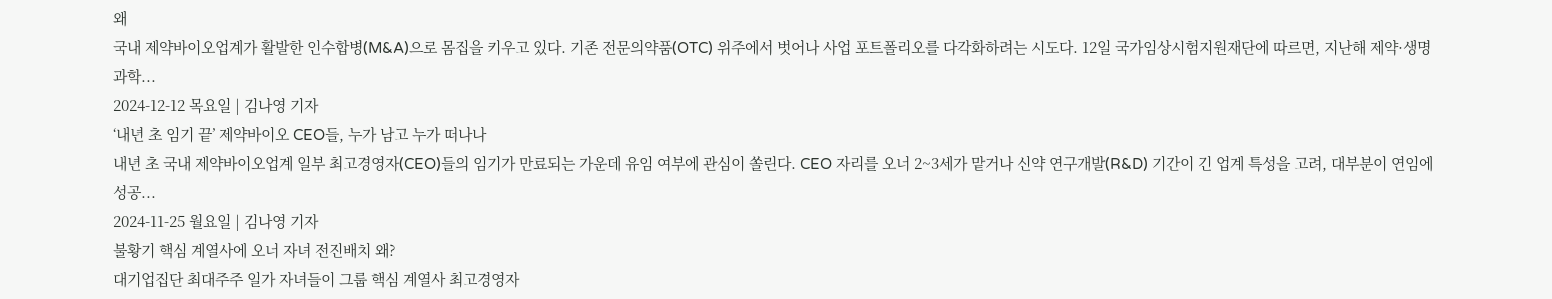왜
국내 제약바이오업계가 활발한 인수합병(M&A)으로 몸집을 키우고 있다. 기존 전문의약품(OTC) 위주에서 벗어나 사업 포트폴리오를 다각화하려는 시도다. 12일 국가임상시험지원재단에 따르면, 지난해 제약·생명과학...
2024-12-12 목요일 | 김나영 기자
‘내년 초 임기 끝’ 제약바이오 CEO들, 누가 남고 누가 떠나나
내년 초 국내 제약바이오업계 일부 최고경영자(CEO)들의 임기가 만료되는 가운데 유임 여부에 관심이 쏠린다. CEO 자리를 오너 2~3세가 맡거나 신약 연구개발(R&D) 기간이 긴 업계 특성을 고려, 대부분이 연임에 성공...
2024-11-25 월요일 | 김나영 기자
불황기 핵심 계열사에 오너 자녀 전진배치 왜?
대기업집단 최대주주 일가 자녀들이 그룹 핵심 계열사 최고경영자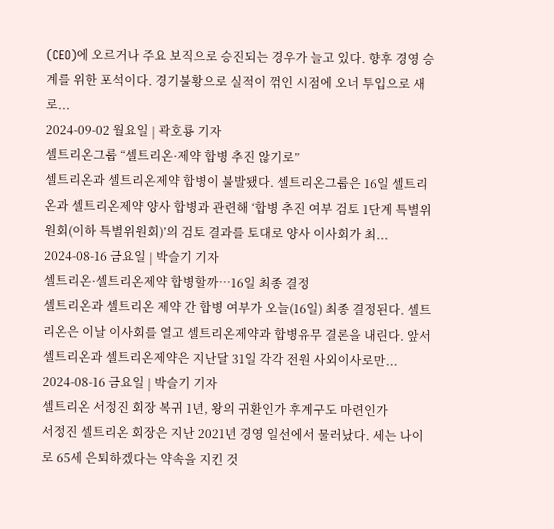(CEO)에 오르거나 주요 보직으로 승진되는 경우가 늘고 있다. 향후 경영 승계를 위한 포석이다. 경기불황으로 실적이 꺾인 시점에 오너 투입으로 새로...
2024-09-02 월요일 | 곽호룡 기자
셀트리온그룹 “셀트리온·제약 합병 추진 않기로”
셀트리온과 셀트리온제약 합병이 불발됐다. 셀트리온그룹은 16일 셀트리온과 셀트리온제약 양사 합병과 관련해 ‘합병 추진 여부 검토 1단계 특별위원회(이하 특별위원회)’의 검토 결과를 토대로 양사 이사회가 최...
2024-08-16 금요일 | 박슬기 기자
셀트리온·셀트리온제약 합병할까…16일 최종 결정
셀트리온과 셀트리온 제약 간 합병 여부가 오늘(16일) 최종 결정된다. 셀트리온은 이날 이사회를 열고 셀트리온제약과 합병유무 결론을 내린다. 앞서 셀트리온과 셀트리온제약은 지난달 31일 각각 전원 사외이사로만...
2024-08-16 금요일 | 박슬기 기자
셀트리온 서정진 회장 복귀 1년, 왕의 귀환인가 후계구도 마련인가
서정진 셀트리온 회장은 지난 2021년 경영 일선에서 물러났다. 세는 나이로 65세 은퇴하겠다는 약속을 지킨 것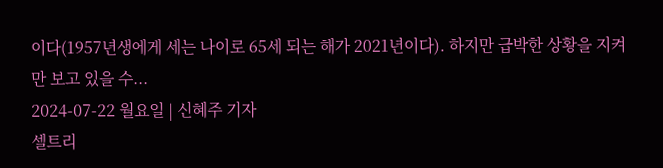이다(1957년생에게 세는 나이로 65세 되는 해가 2021년이다). 하지만 급박한 상황을 지켜만 보고 있을 수...
2024-07-22 월요일 | 신혜주 기자
셀트리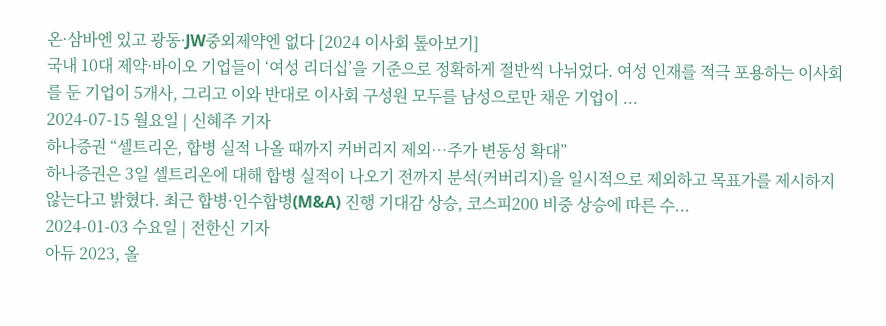온·삼바엔 있고 광동·JW중외제약엔 없다 [2024 이사회 톺아보기]
국내 10대 제약·바이오 기업들이 ‘여성 리더십’을 기준으로 정확하게 절반씩 나뉘었다. 여성 인재를 적극 포용하는 이사회를 둔 기업이 5개사, 그리고 이와 반대로 이사회 구성원 모두를 남성으로만 채운 기업이 ...
2024-07-15 월요일 | 신혜주 기자
하나증권 “셀트리온, 합병 실적 나올 때까지 커버리지 제외…주가 변동성 확대”
하나증권은 3일 셀트리온에 대해 합병 실적이 나오기 전까지 분석(커버리지)을 일시적으로 제외하고 목표가를 제시하지 않는다고 밝혔다. 최근 합병·인수합병(M&A) 진행 기대감 상승, 코스피200 비중 상승에 따른 수...
2024-01-03 수요일 | 전한신 기자
아듀 2023, 올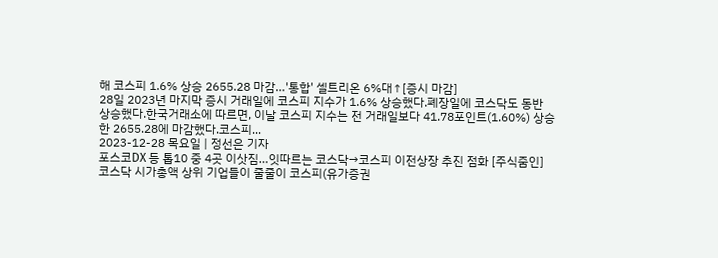해 코스피 1.6% 상승 2655.28 마감…'통합' 셀트리온 6%대↑[증시 마감]
28일 2023년 마지막 증시 거래일에 코스피 지수가 1.6% 상승했다.폐장일에 코스닥도 동반 상승했다.한국거래소에 따르면, 이날 코스피 지수는 전 거래일보다 41.78포인트(1.60%) 상승한 2655.28에 마감했다.코스피...
2023-12-28 목요일 | 정선은 기자
포스코DX 등 톱10 중 4곳 이삿짐…잇따르는 코스닥→코스피 이전상장 추진 점화 [주식줌인]
코스닥 시가총액 상위 기업들이 줄줄이 코스피(유가증권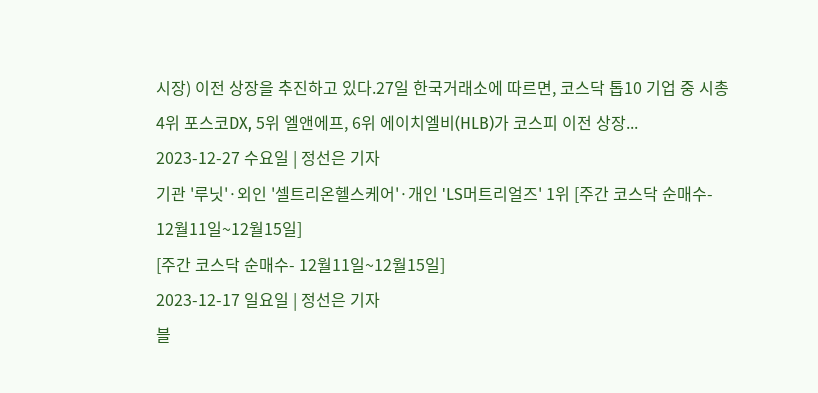시장) 이전 상장을 추진하고 있다.27일 한국거래소에 따르면, 코스닥 톱10 기업 중 시총 4위 포스코DX, 5위 엘앤에프, 6위 에이치엘비(HLB)가 코스피 이전 상장...
2023-12-27 수요일 | 정선은 기자
기관 '루닛'·외인 '셀트리온헬스케어'·개인 'LS머트리얼즈' 1위 [주간 코스닥 순매수- 12월11일~12월15일]
[주간 코스닥 순매수- 12월11일~12월15일]
2023-12-17 일요일 | 정선은 기자
블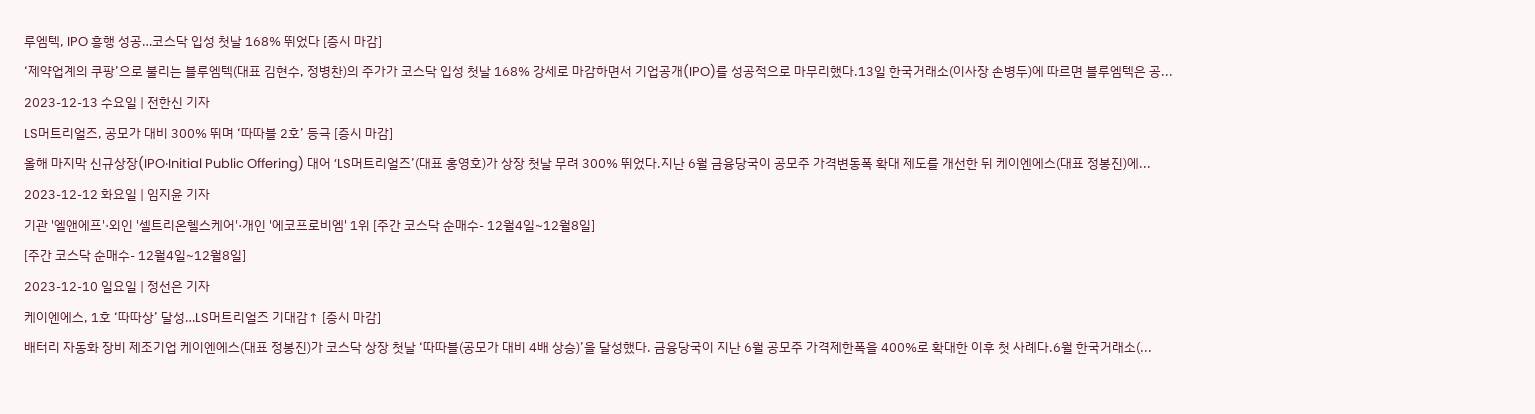루엠텍, IPO 흥행 성공…코스닥 입성 첫날 168% 뛰었다 [증시 마감]
‘제약업계의 쿠팡’으로 불리는 블루엠텍(대표 김현수, 정병찬)의 주가가 코스닥 입성 첫날 168% 강세로 마감하면서 기업공개(IPO)를 성공적으로 마무리했다.13일 한국거래소(이사장 손병두)에 따르면 블루엠텍은 공...
2023-12-13 수요일 | 전한신 기자
LS머트리얼즈, 공모가 대비 300% 뛰며 ‘따따블 2호’ 등극 [증시 마감]
올해 마지막 신규상장(IPO‧Initial Public Offering) 대어 ‘LS머트리얼즈’(대표 홍영호)가 상장 첫날 무려 300% 뛰었다.지난 6월 금융당국이 공모주 가격변동폭 확대 제도를 개선한 뒤 케이엔에스(대표 정봉진)에...
2023-12-12 화요일 | 임지윤 기자
기관 '엘앤에프'·외인 '셀트리온헬스케어'·개인 '에코프로비엠' 1위 [주간 코스닥 순매수- 12월4일~12월8일]
[주간 코스닥 순매수- 12월4일~12월8일]
2023-12-10 일요일 | 정선은 기자
케이엔에스, 1호 ‘따따상’ 달성…LS머트리얼즈 기대감↑ [증시 마감]
배터리 자동화 장비 제조기업 케이엔에스(대표 정봉진)가 코스닥 상장 첫날 ‘따따블(공모가 대비 4배 상승)’을 달성했다. 금융당국이 지난 6월 공모주 가격제한폭을 400%로 확대한 이후 첫 사례다.6월 한국거래소(...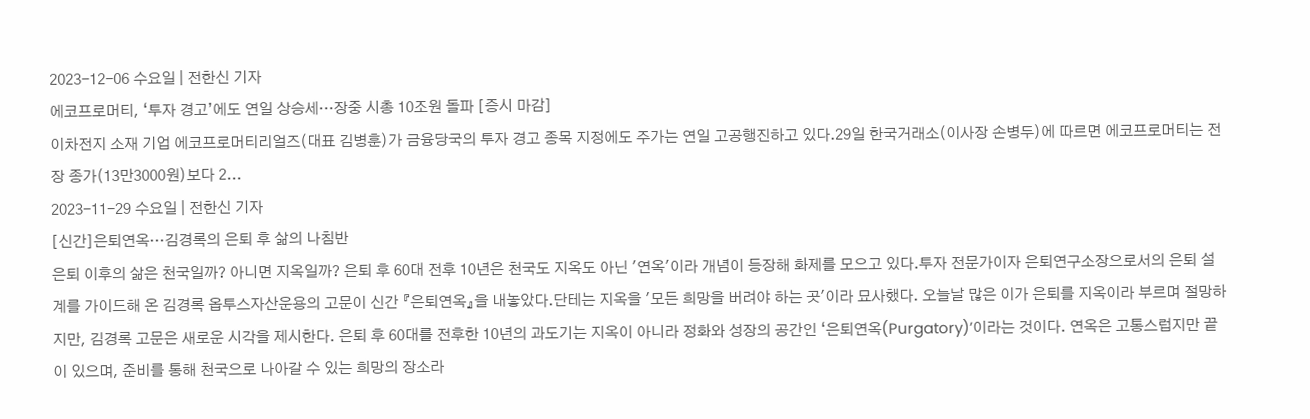2023-12-06 수요일 | 전한신 기자
에코프로머티, ‘투자 경고’에도 연일 상승세…장중 시총 10조원 돌파 [증시 마감]
이차전지 소재 기업 에코프로머티리얼즈(대표 김병훈)가 금융당국의 투자 경고 종목 지정에도 주가는 연일 고공행진하고 있다.29일 한국거래소(이사장 손병두)에 따르면 에코프로머티는 전장 종가(13만3000원)보다 2...
2023-11-29 수요일 | 전한신 기자
[신간]은퇴연옥…김경록의 은퇴 후 삶의 나침반
은퇴 이후의 삶은 천국일까? 아니면 지옥일까? 은퇴 후 60대 전후 10년은 천국도 지옥도 아닌 '연옥'이라 개념이 등장해 화제를 모으고 있다.투자 전문가이자 은퇴연구소장으로서의 은퇴 설계를 가이드해 온 김경록 옵투스자산운용의 고문이 신간 『은퇴연옥』을 내놓았다.단테는 지옥을 '모든 희망을 버려야 하는 곳'이라 묘사했다. 오늘날 많은 이가 은퇴를 지옥이라 부르며 절망하지만, 김경록 고문은 새로운 시각을 제시한다. 은퇴 후 60대를 전후한 10년의 과도기는 지옥이 아니라 정화와 성장의 공간인 ‘은퇴연옥(Purgatory)’이라는 것이다. 연옥은 고통스럽지만 끝이 있으며, 준비를 통해 천국으로 나아갈 수 있는 희망의 장소라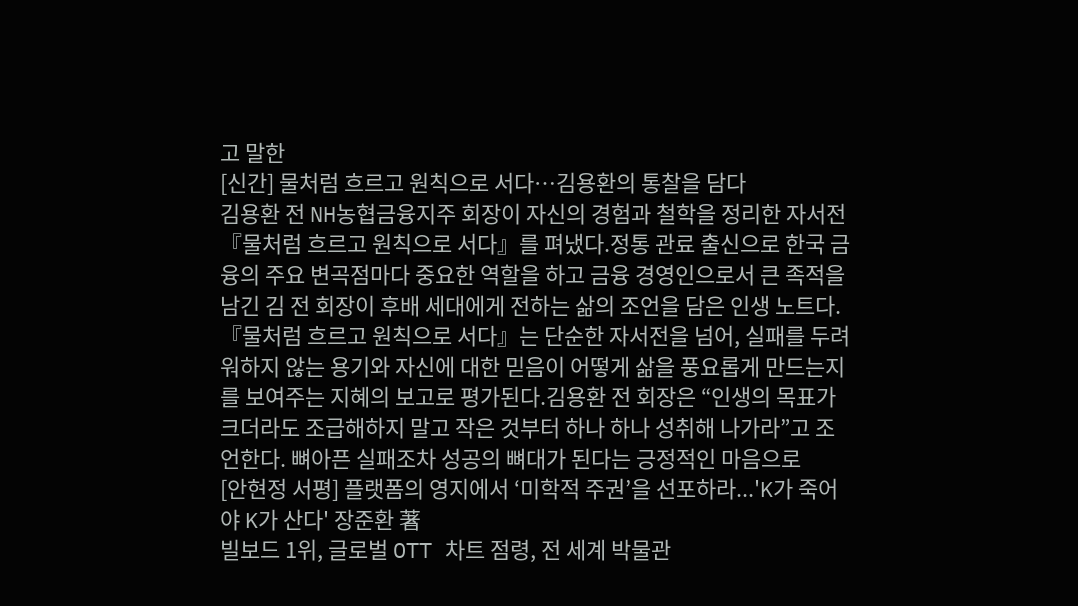고 말한
[신간] 물처럼 흐르고 원칙으로 서다…김용환의 통찰을 담다
김용환 전 NH농협금융지주 회장이 자신의 경험과 철학을 정리한 자서전 『물처럼 흐르고 원칙으로 서다』를 펴냈다.정통 관료 출신으로 한국 금융의 주요 변곡점마다 중요한 역할을 하고 금융 경영인으로서 큰 족적을 남긴 김 전 회장이 후배 세대에게 전하는 삶의 조언을 담은 인생 노트다.『물처럼 흐르고 원칙으로 서다』는 단순한 자서전을 넘어, 실패를 두려워하지 않는 용기와 자신에 대한 믿음이 어떻게 삶을 풍요롭게 만드는지를 보여주는 지혜의 보고로 평가된다.김용환 전 회장은 “인생의 목표가 크더라도 조급해하지 말고 작은 것부터 하나 하나 성취해 나가라”고 조언한다. 뼈아픈 실패조차 성공의 뼈대가 된다는 긍정적인 마음으로
[안현정 서평] 플랫폼의 영지에서 ‘미학적 주권’을 선포하라...'K가 죽어야 K가 산다' 장준환 著
빌보드 1위, 글로벌 OTT 차트 점령, 전 세계 박물관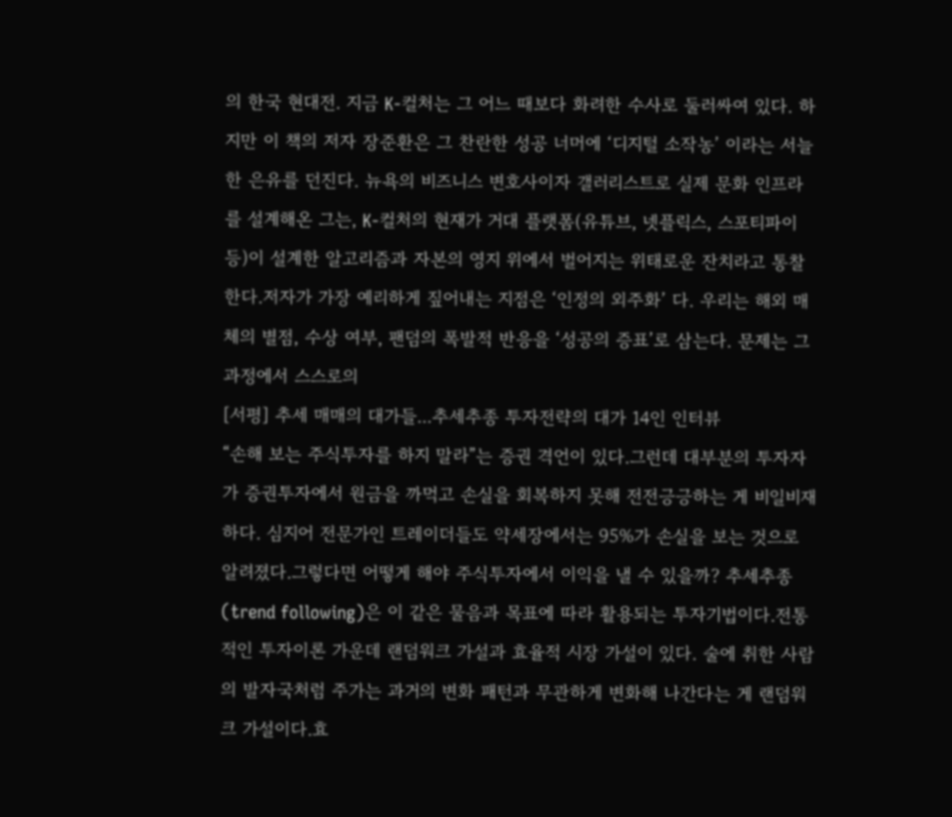의 한국 현대전. 지금 K-컬처는 그 어느 때보다 화려한 수사로 둘러싸여 있다. 하지만 이 책의 저자 장준환은 그 찬란한 성공 너머에 ‘디지털 소작농’ 이라는 서늘한 은유를 던진다. 뉴욕의 비즈니스 변호사이자 갤러리스트로 실제 문화 인프라를 설계해온 그는, K-컬처의 현재가 거대 플랫폼(유튜브, 넷플릭스, 스포티파이 등)이 설계한 알고리즘과 자본의 영지 위에서 벌어지는 위태로운 잔치라고 통찰한다.저자가 가장 예리하게 짚어내는 지점은 ‘인정의 외주화’ 다. 우리는 해외 매체의 별점, 수상 여부, 팬덤의 폭발적 반응을 ‘성공의 증표’로 삼는다. 문제는 그 과정에서 스스로의
[서평] 추세 매매의 대가들...추세추종 투자전략의 대가 14인 인터뷰
“손해 보는 주식투자를 하지 말라”는 증권 격언이 있다.그런데 대부분의 투자자가 증권투자에서 원금을 까먹고 손실을 회복하지 못해 전전긍긍하는 게 비일비재하다. 심지어 전문가인 트레이더들도 약세장에서는 95%가 손실을 보는 것으로 알려졌다.그렇다면 어떻게 해야 주식투자에서 이익을 낼 수 있을까? 추세추종(trend following)은 이 같은 물음과 목표에 따라 활용되는 투자기법이다.전통적인 투자이론 가운데 랜덤워크 가설과 효율적 시장 가설이 있다. 술에 취한 사람의 발자국처럼 주가는 과거의 변화 패턴과 무관하게 변화해 나간다는 게 랜덤워크 가설이다.효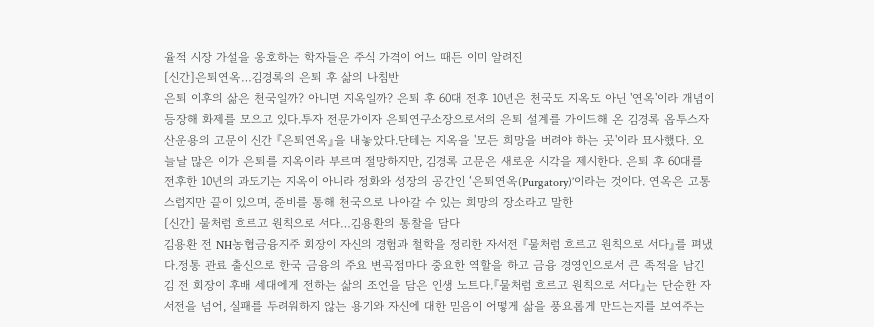율적 시장 가설을 옹호하는 학자들은 주식 가격이 어느 때든 이미 알려진
[신간]은퇴연옥…김경록의 은퇴 후 삶의 나침반
은퇴 이후의 삶은 천국일까? 아니면 지옥일까? 은퇴 후 60대 전후 10년은 천국도 지옥도 아닌 '연옥'이라 개념이 등장해 화제를 모으고 있다.투자 전문가이자 은퇴연구소장으로서의 은퇴 설계를 가이드해 온 김경록 옵투스자산운용의 고문이 신간 『은퇴연옥』을 내놓았다.단테는 지옥을 '모든 희망을 버려야 하는 곳'이라 묘사했다. 오늘날 많은 이가 은퇴를 지옥이라 부르며 절망하지만, 김경록 고문은 새로운 시각을 제시한다. 은퇴 후 60대를 전후한 10년의 과도기는 지옥이 아니라 정화와 성장의 공간인 ‘은퇴연옥(Purgatory)’이라는 것이다. 연옥은 고통스럽지만 끝이 있으며, 준비를 통해 천국으로 나아갈 수 있는 희망의 장소라고 말한
[신간] 물처럼 흐르고 원칙으로 서다…김용환의 통찰을 담다
김용환 전 NH농협금융지주 회장이 자신의 경험과 철학을 정리한 자서전 『물처럼 흐르고 원칙으로 서다』를 펴냈다.정통 관료 출신으로 한국 금융의 주요 변곡점마다 중요한 역할을 하고 금융 경영인으로서 큰 족적을 남긴 김 전 회장이 후배 세대에게 전하는 삶의 조언을 담은 인생 노트다.『물처럼 흐르고 원칙으로 서다』는 단순한 자서전을 넘어, 실패를 두려워하지 않는 용기와 자신에 대한 믿음이 어떻게 삶을 풍요롭게 만드는지를 보여주는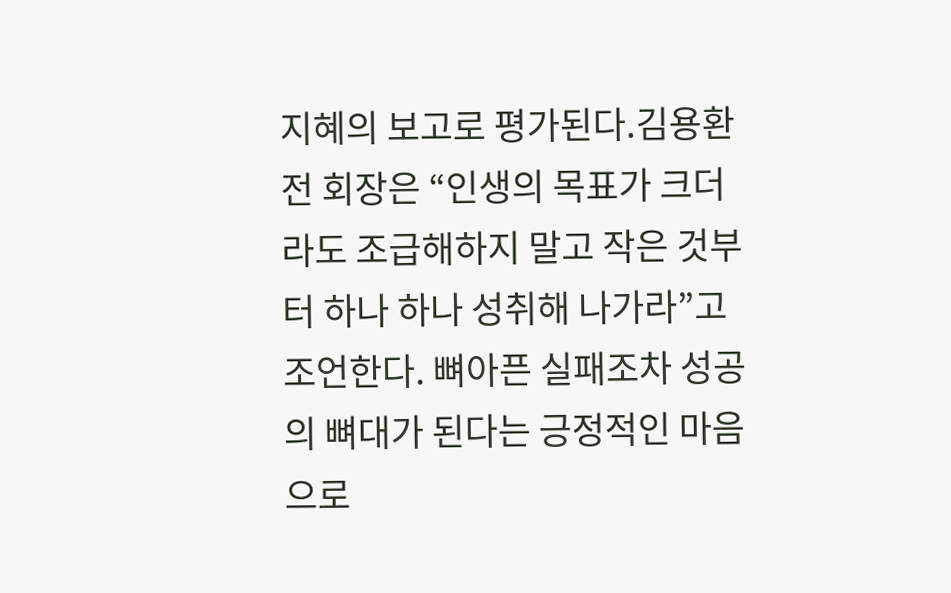지혜의 보고로 평가된다.김용환 전 회장은 “인생의 목표가 크더라도 조급해하지 말고 작은 것부터 하나 하나 성취해 나가라”고 조언한다. 뼈아픈 실패조차 성공의 뼈대가 된다는 긍정적인 마음으로